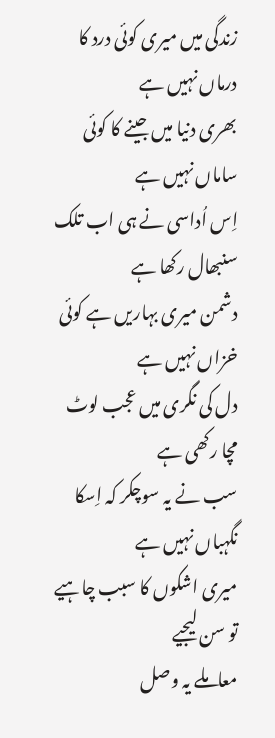زندگی میں میری کوئی درد کا درماں نہیں ہے
بھری دنیا میں جینے کا کوئی ساماں نہیں ہے
اِس اُداسی نے ہی اب تلک سنبھال رکھا ہے
دشمن میری بہاریں ہے کوئی خزاں نہیں ہے
دل کی نگری میں عجب لوٹ مچا رکھی ہے
سب نے یہ سوچکر کہ اِسکا نگہباں نہیں ہے
میری اشکوں کا سبب چاہیے تو سن لیجیے
معاملے یہ وصل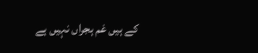کے ہیں غم ہجراں نہیں ہے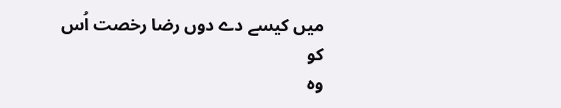میں کیسے دے دوں رضا رخصت اُس کو
وہ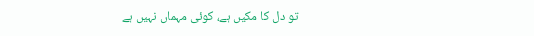تو دل کا مکیں ہے، کوئی مہماں نہیں ہے